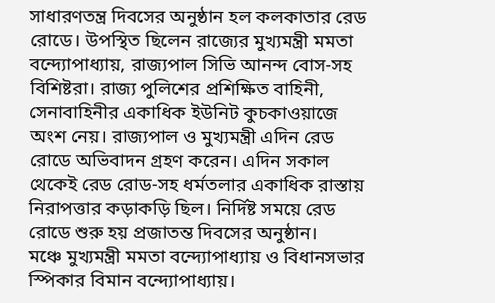সাধারণতন্ত্র দিবসের অনুষ্ঠান হল কলকাতার রেড রোডে। উপস্থিত ছিলেন রাজ্যের মুখ্যমন্ত্রী মমতা বন্দ্যোপাধ্যায়, রাজ্যপাল সিভি আনন্দ বোস-সহ বিশিষ্টরা। রাজ্য পুলিশের প্রশিক্ষিত বাহিনী, সেনাবাহিনীর একাধিক ইউনিট কুচকাওয়াজে অংশ নেয়। রাজ্যপাল ও মুখ্যমন্ত্রী এদিন রেড রোডে অভিবাদন গ্রহণ করেন। এদিন সকাল থেকেই রেড রোড-সহ ধর্মতলার একাধিক রাস্তায় নিরাপত্তার কড়াকড়ি ছিল। নির্দিষ্ট সময়ে রেড রোডে শুরু হয় প্রজাতন্ত দিবসের অনুষ্ঠান।
মঞ্চে মুখ্যমন্ত্রী মমতা বন্দ্যোপাধ্যায় ও বিধানসভার স্পিকার বিমান বন্দ্যোপাধ্যায়।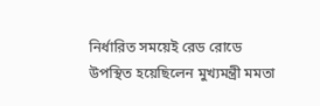নির্ধারিত সময়েই রেড রোডে উপস্থিত হয়েছিলেন মুখ্যমন্ত্রী মমতা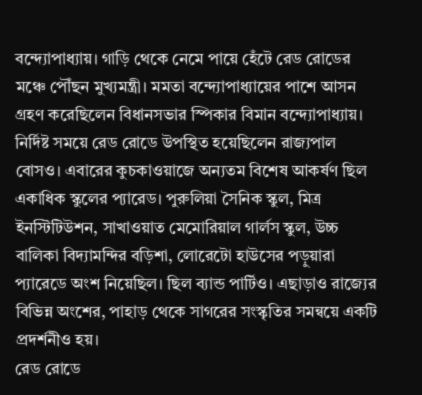বন্দ্যোপাধ্যায়। গাড়ি থেকে নেমে পায়ে হেঁটে রেড রোডের মঞ্চে পৌঁছন মুখ্যমন্ত্রী। মমতা বন্দ্যোপাধ্যায়ের পাশে আসন গ্রহণ করেছিলেন বিধানসভার স্পিকার বিমান বন্দ্যোপাধ্যায়। নির্দিষ্ট সময়ে রেড রোডে উপস্থিত হয়েছিলেন রাজ্যপাল বোসও। এবারের কুচকাওয়াজে অন্যতম বিশেষ আকর্ষণ ছিল একাধিক স্কুলের প্যারেড। পুরুলিয়া সৈনিক স্কুল, মিত্র ইনস্টিটিউশন, সাখাওয়াত মেমোরিয়াল গার্লস স্কুল, উচ্চ বালিকা বিদ্যামন্দির বড়িশা, লোরেটো হাউসের পড়ুয়ারা প্যারেডে অংশ নিয়েছিল। ছিল ব্যান্ড পার্টিও। এছাড়াও রাজ্যের বিভিন্ন অংশের, পাহাড় থেকে সাগরের সংস্কৃতির সমন্বয়ে একটি প্রদর্শনীও হয়।
রেড রোডে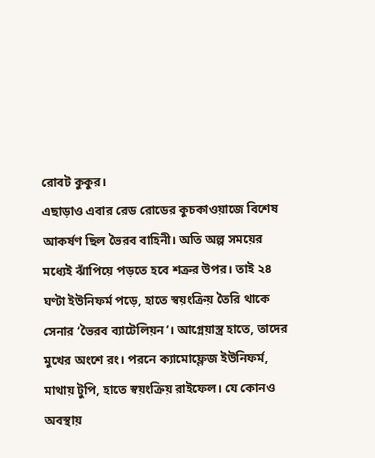রোবট কুকুর।
এছাড়াও এবার রেড রোডের কুচকাওয়াজে বিশেষ আকর্ষণ ছিল ভৈরব বাহিনী। অতি অল্প সময়ের মধ্যেই ঝাঁপিয়ে পড়তে হবে শত্রুর উপর। তাই ২৪ ঘণ্টা ইউনিফর্ম পড়ে, হাতে স্বয়ংক্রিয় তৈরি থাকে সেনার ‘ভৈরব ব্যাটেলিয়ন’। আগ্নেয়াস্ত্র হাতে, তাদের মুখের অংশে রং। পরনে ক্যামোফ্লেজ ইউনিফর্ম, মাথায় টুপি, হাতে স্বয়ংক্রিয় রাইফেল। যে কোনও অবস্থায়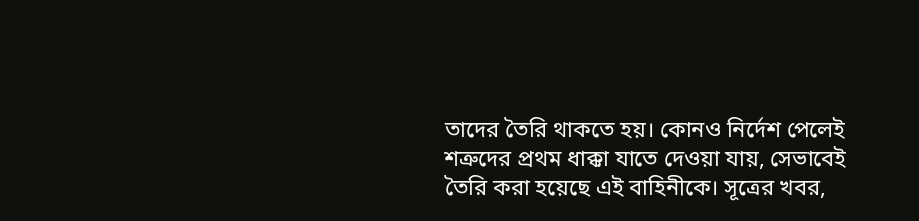তাদের তৈরি থাকতে হয়। কোনও নির্দেশ পেলেই শত্রুদের প্রথম ধাক্কা যাতে দেওয়া যায়, সেভাবেই তৈরি করা হয়েছে এই বাহিনীকে। সূত্রের খবর,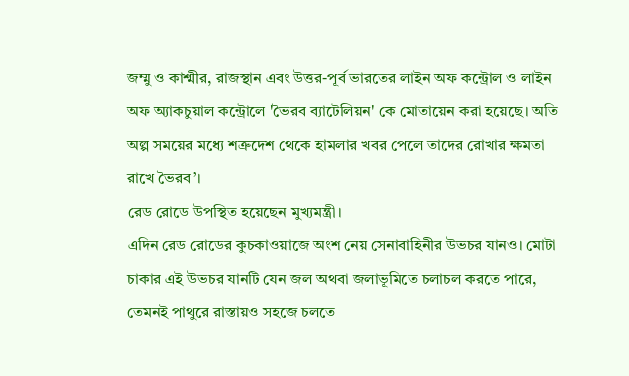জম্মু ও কাশ্মীর, রাজস্থান এবং উত্তর-পূর্ব ভারতের লাইন অফ কন্ট্রোল ও লাইন অফ অ্যাকচুয়াল কন্ট্রোলে 'ভৈরব ব্যাটেলিয়ন' কে মোতায়েন করা হয়েছে। অতি অল্প সময়ের মধ্যে শত্রুদেশ থেকে হামলার খবর পেলে তাদের রোখার ক্ষমতা রাখে ভৈরব’।
রেড রোডে উপস্থিত হয়েছেন মুখ্যমন্ত্রী।
এদিন রেড রোডের কুচকাওয়াজে অংশ নেয় সেনাবাহিনীর উভচর যানও। মোটা চাকার এই উভচর যানটি যেন জল অথবা জলাভূমিতে চলাচল করতে পারে, তেমনই পাথুরে রাস্তায়ও সহজে চলতে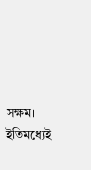সক্ষম। ইতিমধ্যেই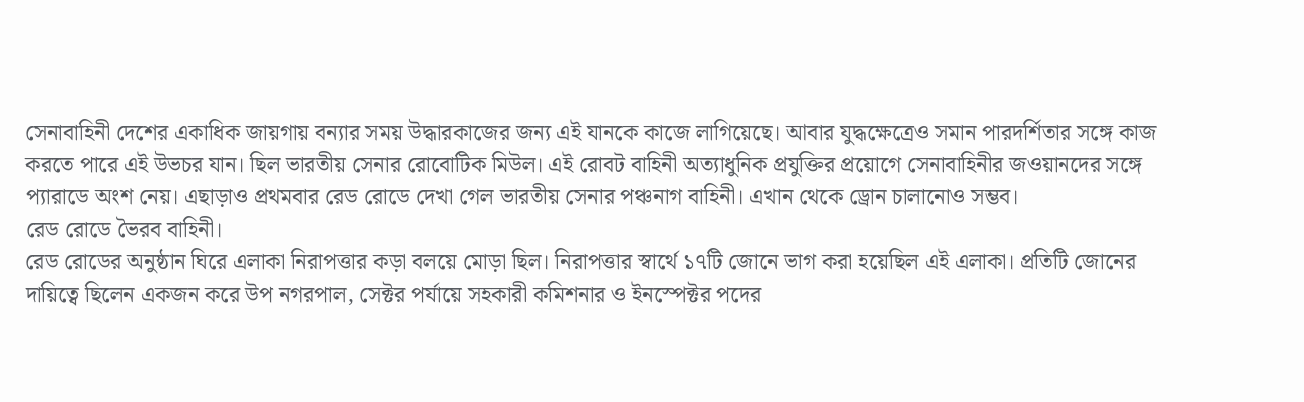সেনাবাহিনী দেশের একাধিক জায়গায় বন্যার সময় উদ্ধারকাজের জন্য এই যানকে কাজে লাগিয়েছে। আবার যুদ্ধক্ষেত্রেও সমান পারদর্শিতার সঙ্গে কাজ করতে পারে এই উভচর যান। ছিল ভারতীয় সেনার রোবোটিক মিউল। এই রোবট বাহিনী অত্যাধুনিক প্রযুক্তির প্রয়োগে সেনাবাহিনীর জওয়ানদের সঙ্গে প্যারাডে অংশ নেয়। এছাড়াও প্রথমবার রেড রোডে দেখা গেল ভারতীয় সেনার পঞ্চনাগ বাহিনী। এখান থেকে ড্রোন চালানোও সম্ভব।
রেড রোডে ভৈরব বাহিনী।
রেড রোডের অনুষ্ঠান ঘিরে এলাকা নিরাপত্তার কড়া বলয়ে মোড়া ছিল। নিরাপত্তার স্বার্থে ১৭টি জোনে ভাগ করা হয়েছিল এই এলাকা। প্রতিটি জোনের দায়িত্বে ছিলেন একজন করে উপ নগরপাল, সেক্টর পর্যায়ে সহকারী কমিশনার ও ইনস্পেক্টর পদের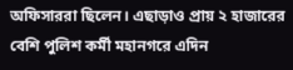অফিসাররা ছিলেন। এছাড়াও প্রায় ২ হাজারের বেশি পুলিশ কর্মী মহানগরে এদিন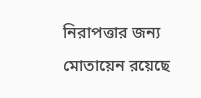নিরাপত্তার জন্য মোতায়েন রয়েছে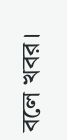বলে খবর।